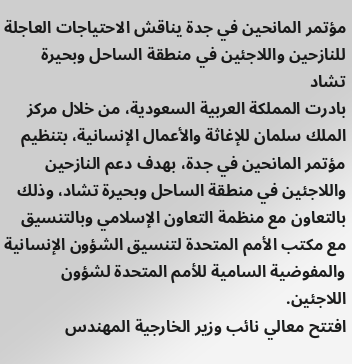مؤتمر المانحين في جدة يناقش الاحتياجات العاجلة للنازحين واللاجئين في منطقة الساحل وبحيرة تشاد
بادرت المملكة العربية السعودية، من خلال مركز الملك سلمان للإغاثة والأعمال الإنسانية، بتنظيم مؤتمر المانحين في جدة، بهدف دعم النازحين واللاجئين في منطقة الساحل وبحيرة تشاد، وذلك بالتعاون مع منظمة التعاون الإسلامي وبالتنسيق مع مكتب الأمم المتحدة لتنسيق الشؤون الإنسانية والمفوضية السامية للأمم المتحدة لشؤون اللاجئين.
افتتح معالي نائب وزير الخارجية المهندس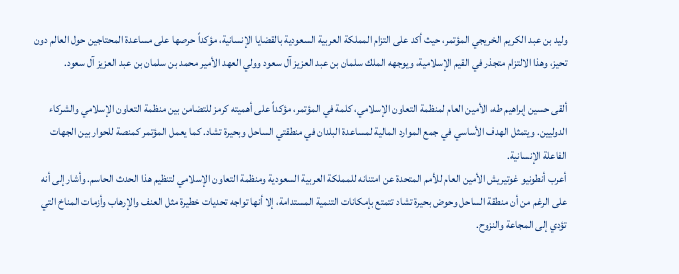وليد بن عبد الكريم الخريجي المؤتمر، حيث أكد على التزام المملكة العربية السعودية بالقضايا الإنسانية، مؤكداً حرصها على مساعدة المحتاجين حول العالم دون تحيز، وهذا الالتزام متجذر في القيم الإسلامية، ويوجهه الملك سلمان بن عبد العزيز آل سعود وولي العهد الأمير محمد بن سلمان بن عبد العزيز آل سعود.

ألقى حسين إبراهيم طه، الأمين العام لمنظمة التعاون الإسلامي، كلمة في المؤتمر، مؤكداً على أهميته كرمز للتضامن بين منظمة التعاون الإسلامي والشركاء الدوليين. ويتمثل الهدف الأساسي في جمع الموارد المالية لمساعدة البلدان في منطقتي الساحل وبحيرة تشاد. كما يعمل المؤتمر كمنصة للحوار بين الجهات الفاعلة الإنسانية.
أعرب أنطونيو غوتيريش الأمين العام للأمم المتحدة عن امتنانه للمملكة العربية السعودية ومنظمة التعاون الإسلامي لتنظيم هذا الحدث الحاسم. وأشار إلى أنه على الرغم من أن منطقة الساحل وحوض بحيرة تشاد تتمتع بإمكانات التنمية المستدامة، إلا أنها تواجه تحديات خطيرة مثل العنف والإرهاب وأزمات المناخ التي تؤدي إلى المجاعة والنزوح.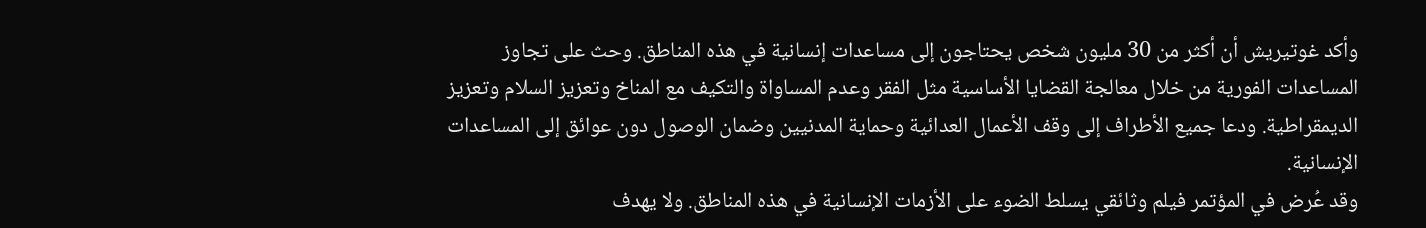وأكد غوتيريش أن أكثر من 30 مليون شخص يحتاجون إلى مساعدات إنسانية في هذه المناطق. وحث على تجاوز المساعدات الفورية من خلال معالجة القضايا الأساسية مثل الفقر وعدم المساواة والتكيف مع المناخ وتعزيز السلام وتعزيز الديمقراطية. ودعا جميع الأطراف إلى وقف الأعمال العدائية وحماية المدنيين وضمان الوصول دون عوائق إلى المساعدات الإنسانية.
وقد عُرض في المؤتمر فيلم وثائقي يسلط الضوء على الأزمات الإنسانية في هذه المناطق. ولا يهدف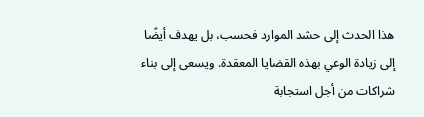هذا الحدث إلى حشد الموارد فحسب، بل يهدف أيضًا إلى زيادة الوعي بهذه القضايا المعقدة. ويسعى إلى بناء شراكات من أجل استجابة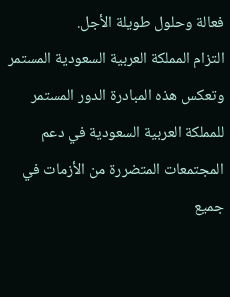فعالة وحلول طويلة الأجل.
التزام المملكة العربية السعودية المستمر
وتعكس هذه المبادرة الدور المستمر للمملكة العربية السعودية في دعم المجتمعات المتضررة من الأزمات في جميع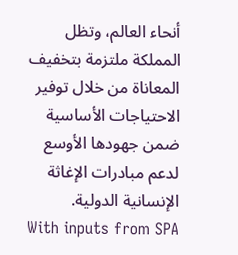أنحاء العالم، وتظل المملكة ملتزمة بتخفيف المعاناة من خلال توفير الاحتياجات الأساسية ضمن جهودها الأوسع لدعم مبادرات الإغاثة الإنسانية الدولية.
With inputs from SPA